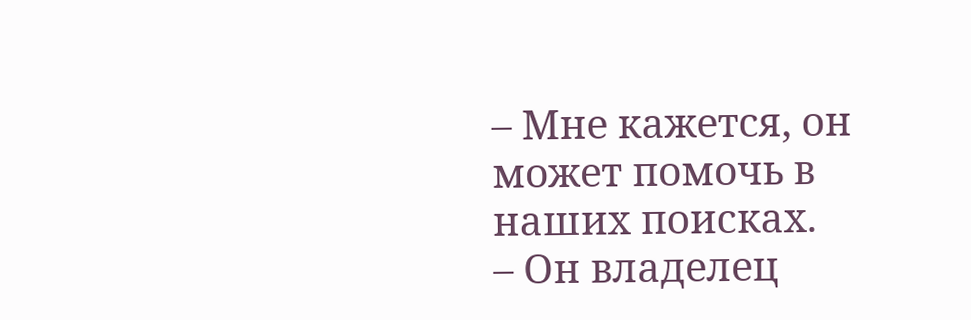– Мне кажется, он может помочь в наших поисках.
– Он владелец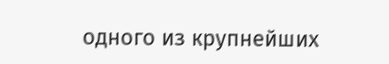одного из крупнейших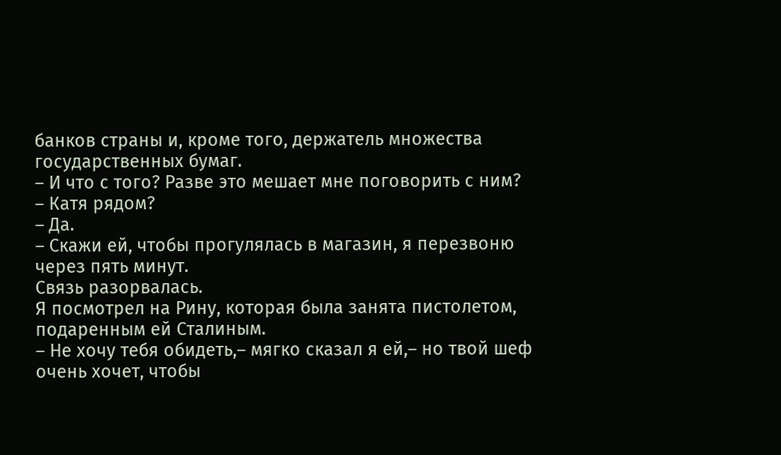банков страны и, кроме того, держатель множества государственных бумаг.
– И что с того? Разве это мешает мне поговорить с ним?
– Катя рядом?
– Да.
– Скажи ей, чтобы прогулялась в магазин, я перезвоню через пять минут.
Связь разорвалась.
Я посмотрел на Рину, которая была занята пистолетом, подаренным ей Сталиным.
– Не хочу тебя обидеть,– мягко сказал я ей,– но твой шеф очень хочет, чтобы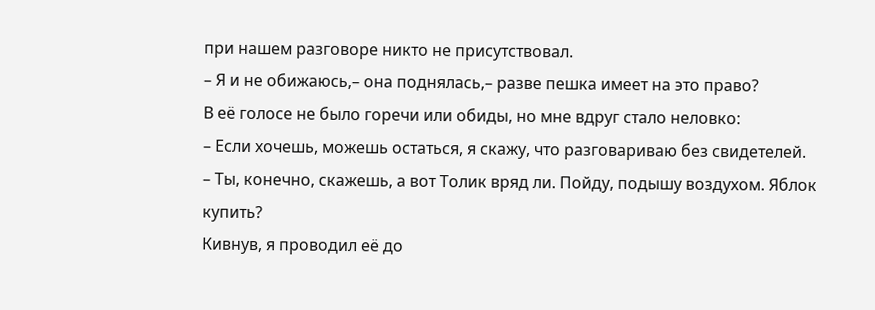при нашем разговоре никто не присутствовал.
– Я и не обижаюсь,– она поднялась,– разве пешка имеет на это право?
В её голосе не было горечи или обиды, но мне вдруг стало неловко:
– Если хочешь, можешь остаться, я скажу, что разговариваю без свидетелей.
– Ты, конечно, скажешь, а вот Толик вряд ли. Пойду, подышу воздухом. Яблок купить?
Кивнув, я проводил её до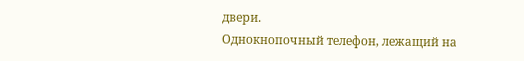двери.
Однокнопочный телефон, лежащий на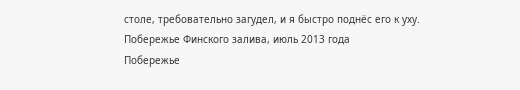столе, требовательно загудел, и я быстро поднёс его к уху.
Побережье Финского залива, июль 2013 года
Побережье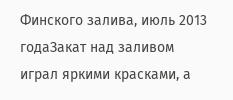Финского залива, июль 2013 годаЗакат над заливом играл яркими красками, а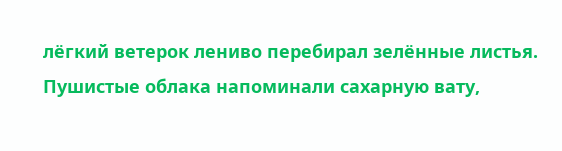лёгкий ветерок лениво перебирал зелённые листья.
Пушистые облака напоминали сахарную вату,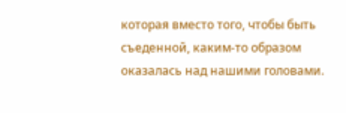которая вместо того, чтобы быть съеденной, каким-то образом оказалась над нашими головами.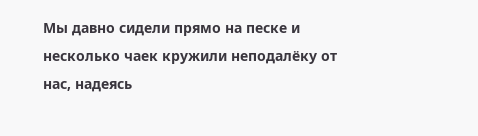Мы давно сидели прямо на песке и несколько чаек кружили неподалёку от нас, надеясь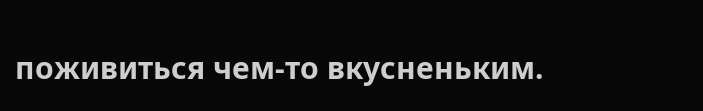поживиться чем-то вкусненьким.